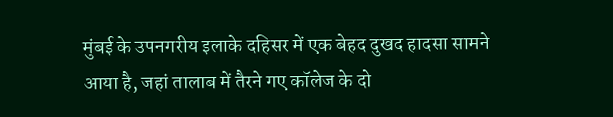मुंबई के उपनगरीय इलाके दहिसर में एक बेहद दुखद हादसा सामने आया है, जहां तालाब में तैरने गए कॉलेज के दो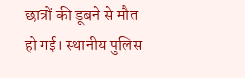छात्रों की डूबने से मौत हो गई। स्थानीय पुलिस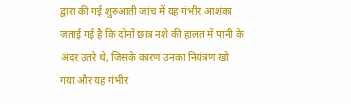द्वारा की गई शुरुआती जांच में यह गंभीर आशंका जताई गई है कि दोनों छात्र नशे की हालत में पानी के अंदर उतरे थे, जिसके कारण उनका नियंत्रण खो गया और यह गंभीर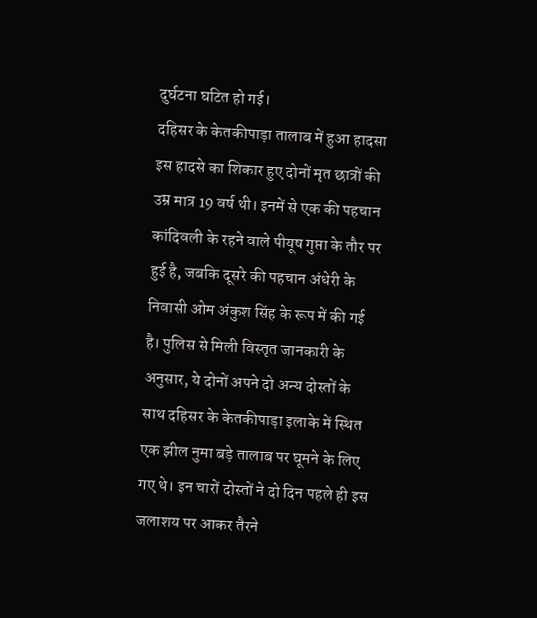दुर्घटना घटित हो गई।
दहिसर के केतकीपाड़ा तालाब में हुआ हादसा
इस हादसे का शिकार हुए दोनों मृत छात्रों की उम्र मात्र 19 वर्ष थी। इनमें से एक की पहचान कांदिवली के रहने वाले पीयूष गुप्ता के तौर पर हुई है, जबकि दूसरे की पहचान अंधेरी के निवासी ओम अंकुश सिंह के रूप में की गई है। पुलिस से मिली विस्तृत जानकारी के अनुसार, ये दोनों अपने दो अन्य दोस्तों के साथ दहिसर के केतकीपाड़ा इलाके में स्थित एक झील नुमा बड़े तालाब पर घूमने के लिए गए थे। इन चारों दोस्तों ने दो दिन पहले ही इस जलाशय पर आकर तैरने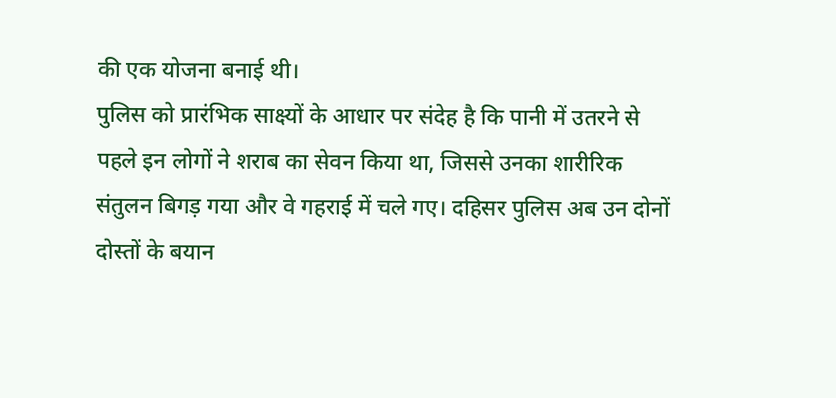की एक योजना बनाई थी।
पुलिस को प्रारंभिक साक्ष्यों के आधार पर संदेह है कि पानी में उतरने से पहले इन लोगों ने शराब का सेवन किया था, जिससे उनका शारीरिक संतुलन बिगड़ गया और वे गहराई में चले गए। दहिसर पुलिस अब उन दोनों दोस्तों के बयान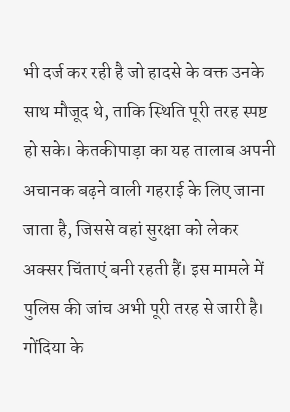भी दर्ज कर रही है जो हादसे के वक्त उनके साथ मौजूद थे, ताकि स्थिति पूरी तरह स्पष्ट हो सके। केतकीपाड़ा का यह तालाब अपनी अचानक बढ़ने वाली गहराई के लिए जाना जाता है, जिससे वहां सुरक्षा को लेकर अक्सर चिंताएं बनी रहती हैं। इस मामले में पुलिस की जांच अभी पूरी तरह से जारी है।
गोंदिया के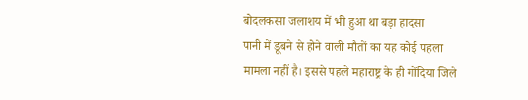बोदलकसा जलाशय में भी हुआ था बड़ा हादसा
पानी में डूबने से होने वाली मौतों का यह कोई पहला मामला नहीं है। इससे पहले महाराष्ट्र के ही गोंदिया जिले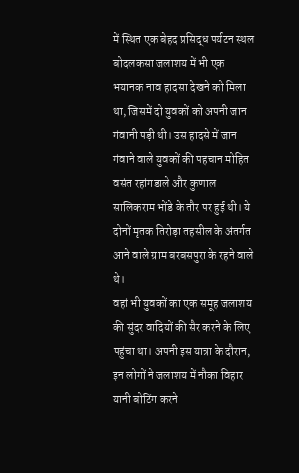में स्थित एक बेहद प्रसिद्ध पर्यटन स्थल बोदलकसा जलाशय में भी एक भयानक नाव हादसा देखने को मिला था, जिसमें दो युवकों को अपनी जान गंवानी पड़ी थी। उस हादसे में जान गंवाने वाले युवकों की पहचान मोहित वसंत रहांगडाले और कुणाल सालिकराम भोंडे के तौर पर हुई थी। ये दोनों मृतक तिरोड़ा तहसील के अंतर्गत आने वाले ग्राम बरबसपुरा के रहने वाले थे।
वहां भी युवकों का एक समूह जलाशय की सुंदर वादियों की सैर करने के लिए पहुंचा था। अपनी इस यात्रा के दौरान, इन लोगों ने जलाशय में नौका विहार यानी बोटिंग करने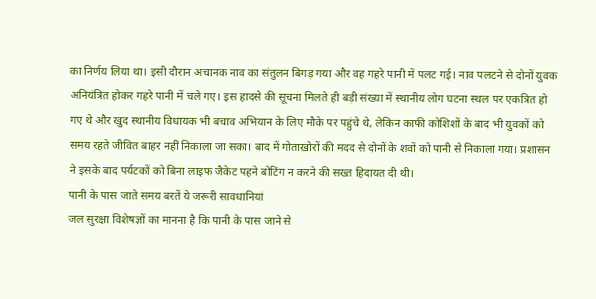का निर्णय लिया था। इसी दौरान अचानक नाव का संतुलन बिगड़ गया और वह गहरे पानी में पलट गई। नाव पलटने से दोनों युवक अनियंत्रित होकर गहरे पानी में चले गए। इस हादसे की सूचना मिलते ही बड़ी संख्या में स्थानीय लोग घटना स्थल पर एकत्रित हो गए थे और खुद स्थानीय विधायक भी बचाव अभियान के लिए मौके पर पहुंचे थे, लेकिन काफी कोशिशों के बाद भी युवकों को समय रहते जीवित बाहर नहीं निकाला जा सका। बाद में गोताखोरों की मदद से दोनों के शवों को पानी से निकाला गया। प्रशासन ने इसके बाद पर्यटकों को बिना लाइफ जैकेट पहने बोटिंग न करने की सख्त हिदायत दी थी।
पानी के पास जाते समय बरतें ये जरूरी सावधानियां
जल सुरक्षा विशेषज्ञों का मानना है कि पानी के पास जाने से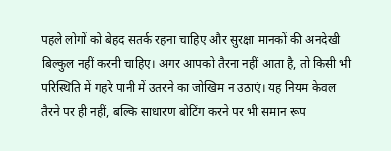पहले लोगों को बेहद सतर्क रहना चाहिए और सुरक्षा मानकों की अनदेखी बिल्कुल नहीं करनी चाहिए। अगर आपको तैरना नहीं आता है, तो किसी भी परिस्थिति में गहरे पानी में उतरने का जोखिम न उठाएं। यह नियम केवल तैरने पर ही नहीं, बल्कि साधारण बोटिंग करने पर भी समान रूप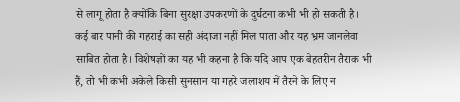से लागू होता है क्योंकि बिना सुरक्षा उपकरणों के दुर्घटना कभी भी हो सकती है। कई बार पानी की गहराई का सही अंदाजा नहीं मिल पाता और यह भ्रम जानलेवा साबित होता है। विशेषज्ञों का यह भी कहना है कि यदि आप एक बेहतरीन तैराक भी हैं, तो भी कभी अकेले किसी सुनसान या गहरे जलाशय में तैरने के लिए न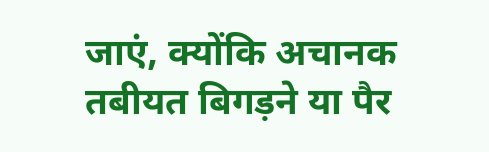जाएं, क्योंकि अचानक तबीयत बिगड़ने या पैर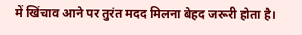में खिंचाव आने पर तुरंत मदद मिलना बेहद जरूरी होता है।